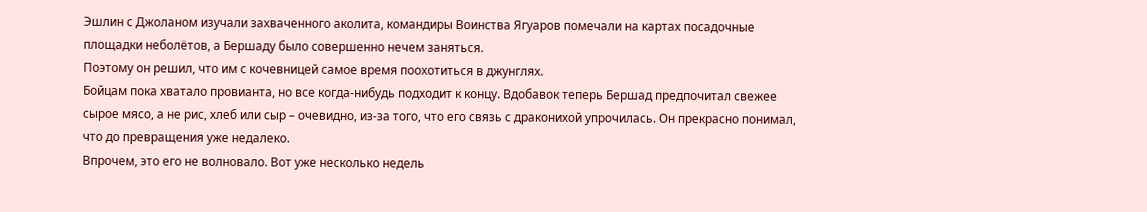Эшлин с Джоланом изучали захваченного аколита, командиры Воинства Ягуаров помечали на картах посадочные площадки неболётов, а Бершаду было совершенно нечем заняться.
Поэтому он решил, что им с кочевницей самое время поохотиться в джунглях.
Бойцам пока хватало провианта, но все когда-нибудь подходит к концу. Вдобавок теперь Бершад предпочитал свежее сырое мясо, а не рис, хлеб или сыр – очевидно, из-за того, что его связь с драконихой упрочилась. Он прекрасно понимал, что до превращения уже недалеко.
Впрочем, это его не волновало. Вот уже несколько недель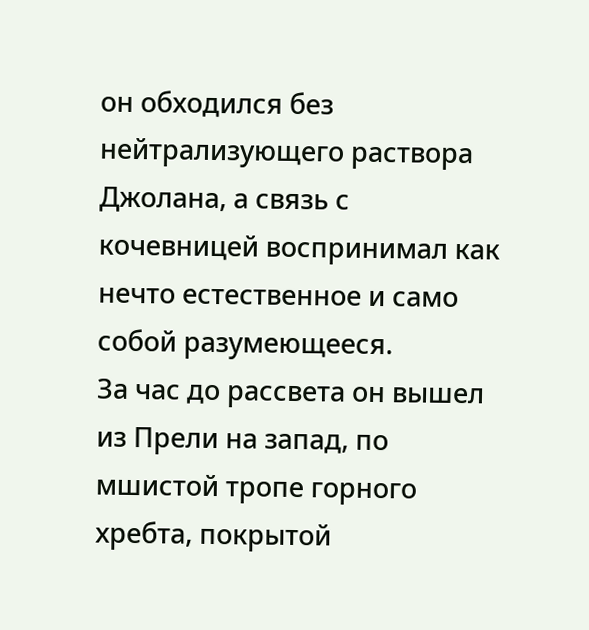он обходился без нейтрализующего раствора Джолана, а связь с кочевницей воспринимал как нечто естественное и само собой разумеющееся.
За час до рассвета он вышел из Прели на запад, по мшистой тропе горного хребта, покрытой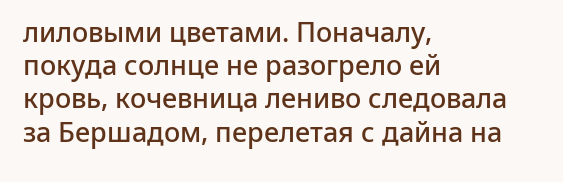лиловыми цветами. Поначалу, покуда солнце не разогрело ей кровь, кочевница лениво следовала за Бершадом, перелетая с дайна на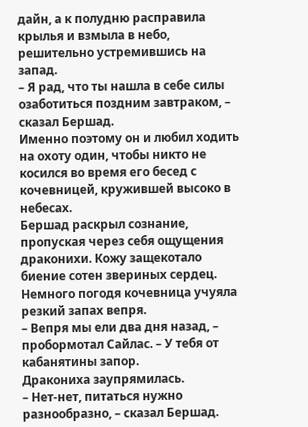дайн, а к полудню расправила крылья и взмыла в небо, решительно устремившись на запад.
– Я рад, что ты нашла в себе силы озаботиться поздним завтраком, – сказал Бершад.
Именно поэтому он и любил ходить на охоту один, чтобы никто не косился во время его бесед с кочевницей, кружившей высоко в небесах.
Бершад раскрыл сознание, пропуская через себя ощущения драконихи. Кожу защекотало биение сотен звериных сердец. Немного погодя кочевница учуяла резкий запах вепря.
– Вепря мы ели два дня назад, – пробормотал Сайлас. – У тебя от кабанятины запор.
Дракониха заупрямилась.
– Нет-нет, питаться нужно разнообразно, – сказал Бершад.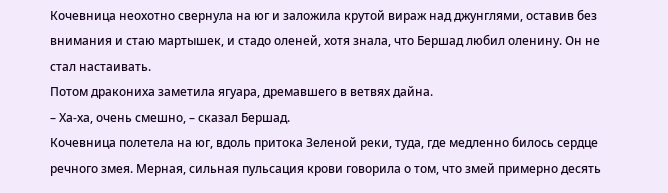Кочевница неохотно свернула на юг и заложила крутой вираж над джунглями, оставив без внимания и стаю мартышек, и стадо оленей, хотя знала, что Бершад любил оленину. Он не стал настаивать.
Потом дракониха заметила ягуара, дремавшего в ветвях дайна.
– Ха-ха, очень смешно, – сказал Бершад.
Кочевница полетела на юг, вдоль притока Зеленой реки, туда, где медленно билось сердце речного змея. Мерная, сильная пульсация крови говорила о том, что змей примерно десять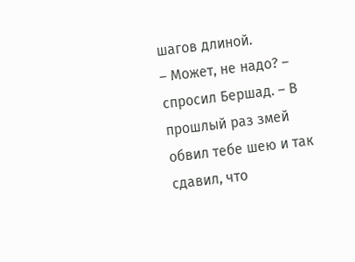шагов длиной.
– Может, не надо? – спросил Бершад. – В прошлый раз змей обвил тебе шею и так сдавил, что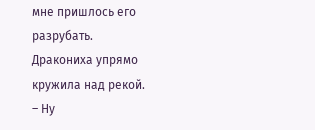мне пришлось его разрубать.
Дракониха упрямо кружила над рекой.
– Ну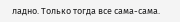ладно. Только тогда все сама-сама.